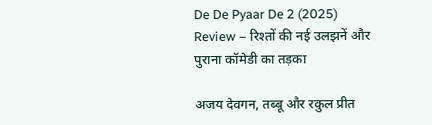De De Pyaar De 2 (2025) Review – रिश्तों की नई उलझनें और पुराना कॉमेडी का तड़का

अजय देवगन, तब्बू और रकुल प्रीत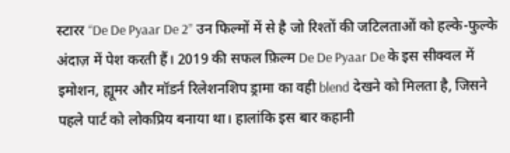स्टारर “De De Pyaar De 2” उन फिल्मों में से है जो रिश्तों की जटिलताओं को हल्के-फुल्के अंदाज़ में पेश करती हैं। 2019 की सफल फ़िल्म De De Pyaar De के इस सीक्वल में इमोशन, ह्यूमर और मॉडर्न रिलेशनशिप ड्रामा का वही blend देखने को मिलता है, जिसने पहले पार्ट को लोकप्रिय बनाया था। हालांकि इस बार कहानी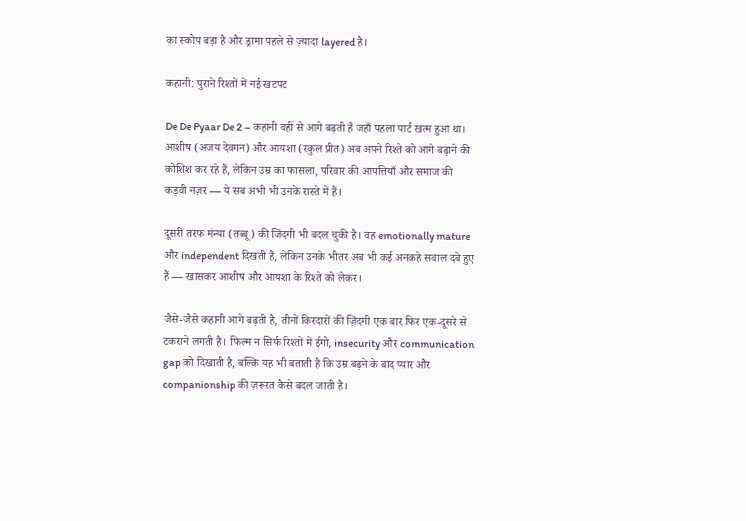का स्कोप बड़ा है और ड्रामा पहले से ज़्यादा layered है।

कहानी: पुराने रिश्तों में नई खटपट

De De Pyaar De 2 – कहानी वहीं से आगे बढ़ती है जहाँ पहला पार्ट खत्म हुआ था। आशीष (अजय देवगन) और आयशा (रकुल प्रीत) अब अपने रिश्ते को आगे बढ़ाने की कोशिश कर रहे हैं, लेकिन उम्र का फासला, परिवार की आपत्तियाँ और समाज की कड़वी नज़र — ये सब अभी भी उनके रास्ते में हैं।

दूसरी तरफ मंन्या (तब्बू) की जिंदगी भी बदल चुकी है। वह emotionally mature और independent दिखती हैं, लेकिन उनके भीतर अब भी कई अनकहे सवाल दबे हुए हैं — खासकर आशीष और आयशा के रिश्ते को लेकर।

जैसे-जैसे कहानी आगे बढ़ती है, तीनों किरदारों की ज़िंदगी एक बार फिर एक-दूसरे से टकराने लगती है। फिल्म न सिर्फ रिश्तों में ईगो, insecurity और communication gap को दिखाती है, बल्कि यह भी बताती है कि उम्र बढ़ने के बाद प्यार और companionship की ज़रूरत कैसे बदल जाती है।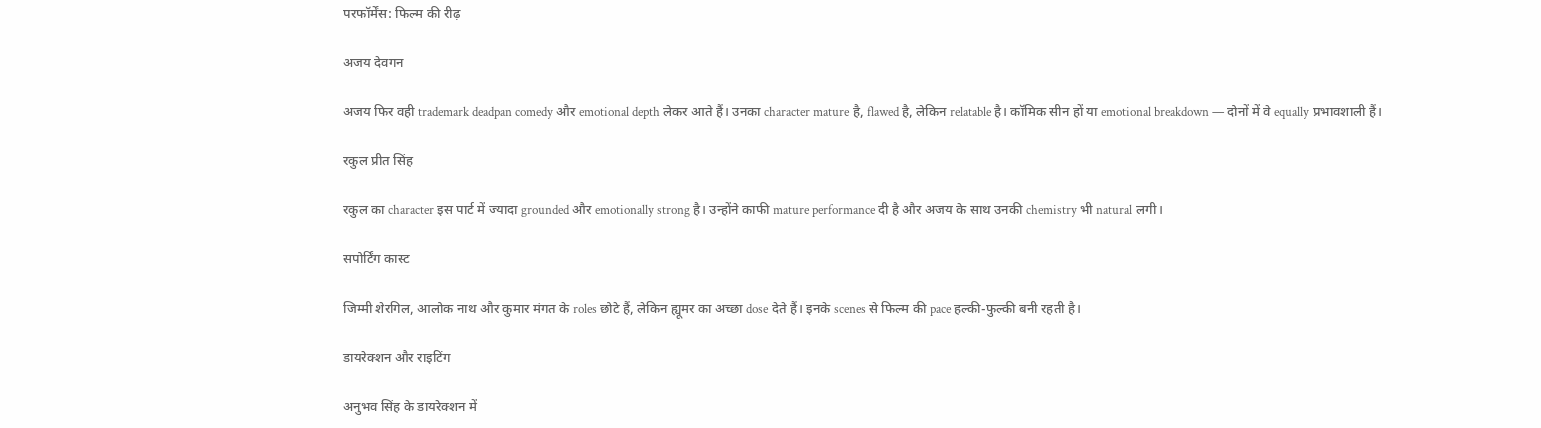परफॉर्मेंस: फिल्म की रीढ़

अजय देवगन

अजय फिर वही trademark deadpan comedy और emotional depth लेकर आते हैं। उनका character mature है, flawed है, लेकिन relatable है। कॉमिक सीन हों या emotional breakdown — दोनों में वे equally प्रभावशाली हैं।

रकुल प्रीत सिंह

रकुल का character इस पार्ट में ज्यादा grounded और emotionally strong है। उन्होंने काफी mature performance दी है और अजय के साथ उनकी chemistry भी natural लगी।

सपोर्टिंग कास्ट

जिम्मी शेरगिल, आलोक नाथ और कुमार मंगत के roles छोटे हैं, लेकिन ह्यूमर का अच्छा dose देते हैं। इनके scenes से फिल्म की pace हल्की-फुल्की बनी रहती है।

डायरेक्शन और राइटिंग

अनुभव सिंह के डायरेक्शन में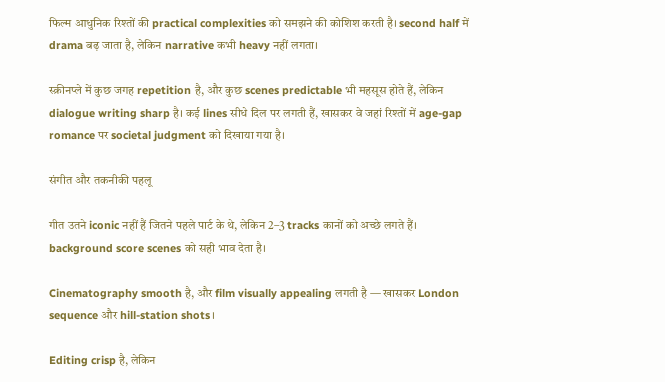फिल्म आधुनिक रिश्तों की practical complexities को समझने की कोशिश करती है। second half में drama बढ़ जाता है, लेकिन narrative कभी heavy नहीं लगता।

स्क्रीनप्ले में कुछ जगह repetition है, और कुछ scenes predictable भी महसूस होते हैं, लेकिन dialogue writing sharp है। कई lines सीधे दिल पर लगती हैं, खासकर वे जहां रिश्तों में age-gap romance पर societal judgment को दिखाया गया है।

संगीत और तकनीकी पहलू

गीत उतने iconic नहीं हैं जितने पहले पार्ट के थे, लेकिन 2–3 tracks कानों को अच्छे लगते हैं। background score scenes को सही भाव देता है।

Cinematography smooth है, और film visually appealing लगती है — खासकर London sequence और hill-station shots।

Editing crisp है, लेकिन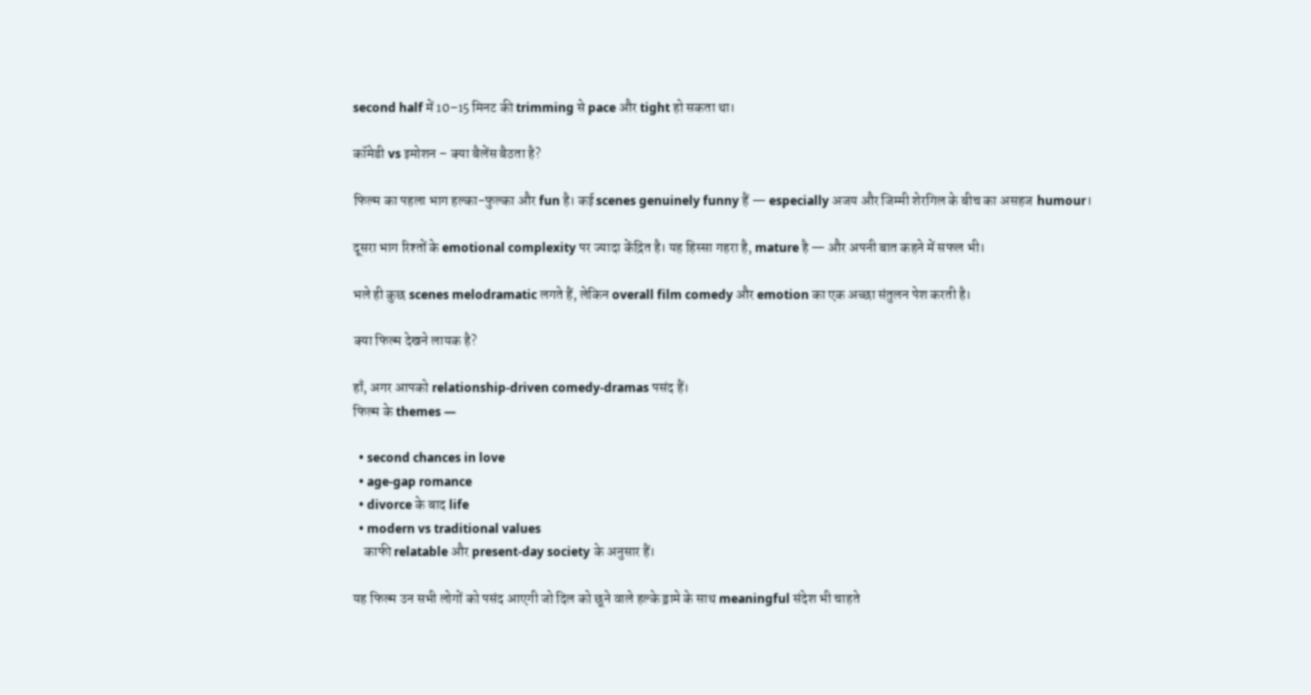second half में 10–15 मिनट की trimming से pace और tight हो सकता था।

कॉमेडी vs इमोशन – क्या बैलेंस बैठता है?

फिल्म का पहला भाग हल्का-फुल्का और fun है। कई scenes genuinely funny हैं — especially अजय और जिम्मी शेरगिल के बीच का असहज humour।

दूसरा भाग रिश्तों के emotional complexity पर ज्यादा केंद्रित है। यह हिस्सा गहरा है, mature है — और अपनी बात कहने में सफल भी।

भले ही कुछ scenes melodramatic लगते हैं, लेकिन overall film comedy और emotion का एक अच्छा संतुलन पेश करती है।

क्या फिल्म देखने लायक है?

हाँ, अगर आपको relationship-driven comedy-dramas पसंद हैं।
फिल्म के themes —

  • second chances in love
  • age-gap romance
  • divorce के बाद life
  • modern vs traditional values
    काफी relatable और present-day society के अनुसार हैं।

यह फिल्म उन सभी लोगों को पसंद आएगी जो दिल को छूने वाले हल्के ड्रामे के साथ meaningful संदेश भी चाहते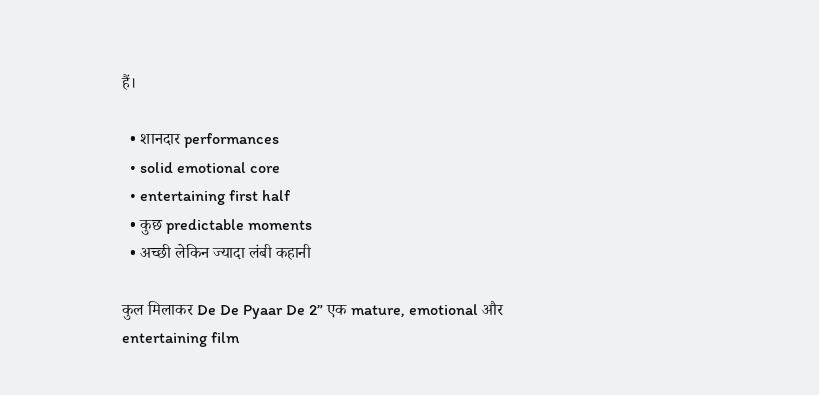हैं।

  • शानदार performances
  • solid emotional core
  • entertaining first half
  • कुछ predictable moments
  • अच्छी लेकिन ज्यादा लंबी कहानी

कुल मिलाकर De De Pyaar De 2” एक mature, emotional और entertaining film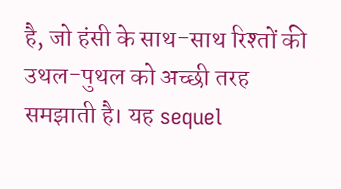है, जो हंसी के साथ-साथ रिश्तों की उथल-पुथल को अच्छी तरह समझाती है। यह sequel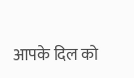आपके दिल को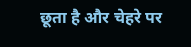छूता है और चेहरे पर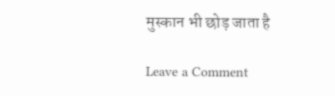मुस्कान भी छोड़ जाता है

Leave a Comment